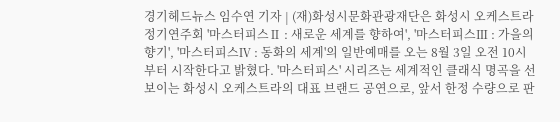경기헤드뉴스 임수연 기자 | (재)화성시문화관광재단은 화성시 오케스트라 정기연주회 '마스터피스Ⅱ : 새로운 세계를 향하여', '마스터피스Ⅲ : 가을의 향기', '마스터피스Ⅳ : 동화의 세계'의 일반예매를 오는 8월 3일 오전 10시부터 시작한다고 밝혔다. '마스터피스' 시리즈는 세계적인 클래식 명곡을 선보이는 화성시 오케스트라의 대표 브랜드 공연으로, 앞서 한정 수량으로 판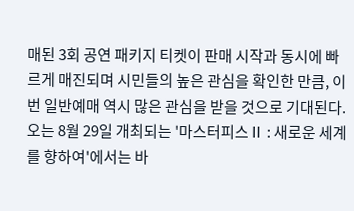매된 3회 공연 패키지 티켓이 판매 시작과 동시에 빠르게 매진되며 시민들의 높은 관심을 확인한 만큼, 이번 일반예매 역시 많은 관심을 받을 것으로 기대된다. 오는 8월 29일 개최되는 '마스터피스Ⅱ : 새로운 세계를 향하여'에서는 바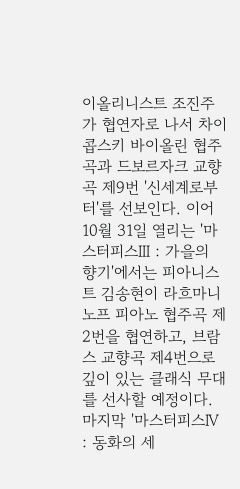이올리니스트 조진주가 협연자로 나서 차이콥스키 바이올린 협주곡과 드보르자크 교향곡 제9번 '신세계로부터'를 선보인다. 이어 10월 31일 열리는 '마스터피스Ⅲ : 가을의 향기'에서는 피아니스트 김송현이 라흐마니노프 피아노 협주곡 제2번을 협연하고, 브람스 교향곡 제4번으로 깊이 있는 클래식 무대를 선사할 예정이다. 마지막 '마스터피스Ⅳ : 동화의 세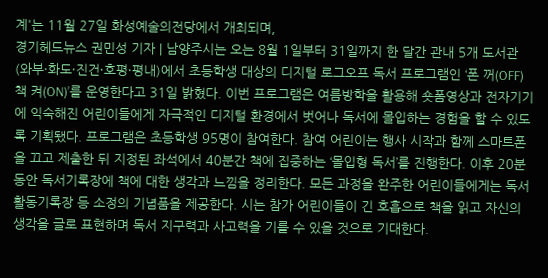계'는 11월 27일 화성예술의전당에서 개최되며,
경기헤드뉴스 권민성 기자 | 남양주시는 오는 8월 1일부터 31일까지 한 달간 관내 5개 도서관(와부·화도·진건·호평·평내)에서 초등학생 대상의 디지털 로그오프 독서 프로그램인 ‘폰 꺼(OFF) 책 켜(ON)’를 운영한다고 31일 밝혔다. 이번 프로그램은 여름방학을 활용해 숏폼영상과 전자기기에 익숙해진 어린이들에게 자극적인 디지털 환경에서 벗어나 독서에 몰입하는 경험을 할 수 있도록 기획됐다. 프로그램은 초등학생 95명이 참여한다. 참여 어린이는 행사 시작과 함께 스마트폰을 끄고 제출한 뒤 지정된 좌석에서 40분간 책에 집중하는 ‘몰입형 독서’를 진행한다. 이후 20분 동안 독서기록장에 책에 대한 생각과 느낌을 정리한다. 모든 과정을 완주한 어린이들에게는 독서활동기록장 등 소정의 기념품을 제공한다. 시는 참가 어린이들이 긴 호흡으로 책을 읽고 자신의 생각을 글로 표현하며 독서 지구력과 사고력을 기를 수 있을 것으로 기대한다.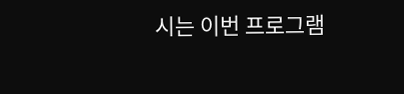시는 이번 프로그램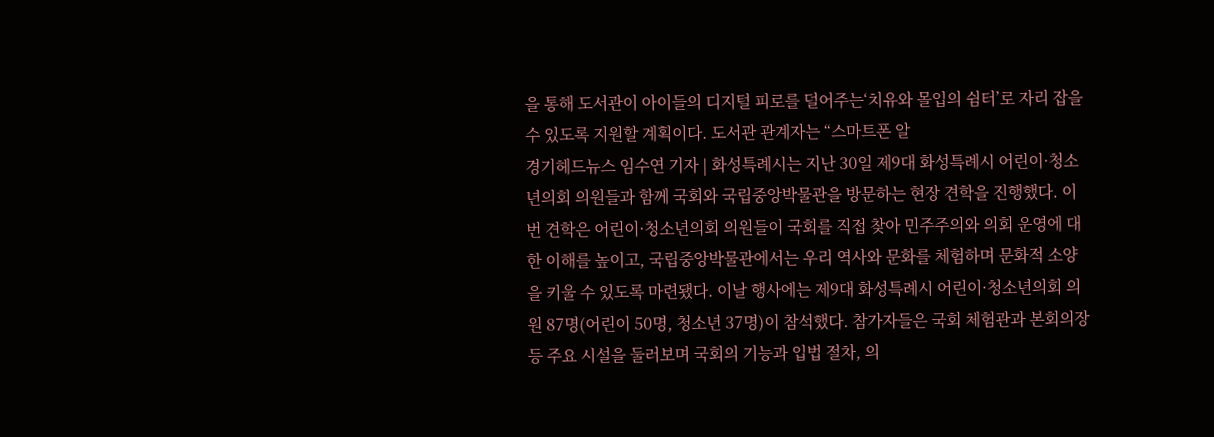을 통해 도서관이 아이들의 디지털 피로를 덜어주는‘치유와 몰입의 쉼터’로 자리 잡을 수 있도록 지원할 계획이다. 도서관 관계자는 “스마트폰 알
경기헤드뉴스 임수연 기자 | 화성특례시는 지난 30일 제9대 화성특례시 어린이·청소년의회 의원들과 함께 국회와 국립중앙박물관을 방문하는 현장 견학을 진행했다. 이번 견학은 어린이·청소년의회 의원들이 국회를 직접 찾아 민주주의와 의회 운영에 대한 이해를 높이고, 국립중앙박물관에서는 우리 역사와 문화를 체험하며 문화적 소양을 키울 수 있도록 마련됐다. 이날 행사에는 제9대 화성특례시 어린이·청소년의회 의원 87명(어린이 50명, 청소년 37명)이 참석했다. 참가자들은 국회 체험관과 본회의장 등 주요 시설을 둘러보며 국회의 기능과 입법 절차, 의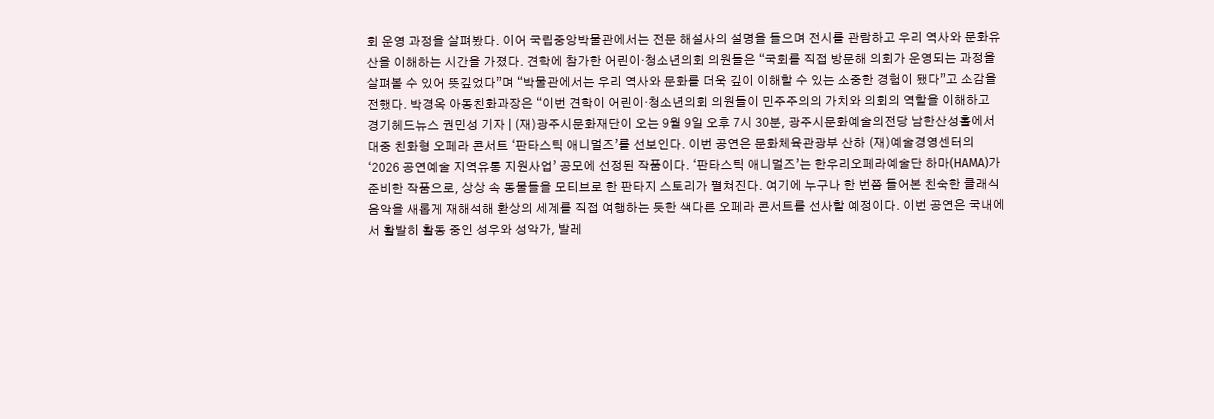회 운영 과정을 살펴봤다. 이어 국립중앙박물관에서는 전문 해설사의 설명을 들으며 전시를 관람하고 우리 역사와 문화유산을 이해하는 시간을 가졌다. 견학에 참가한 어린이·청소년의회 의원들은 “국회를 직접 방문해 의회가 운영되는 과정을 살펴볼 수 있어 뜻깊었다”며 “박물관에서는 우리 역사와 문화를 더욱 깊이 이해할 수 있는 소중한 경험이 됐다”고 소감을 전했다. 박경옥 아동친화과장은 “이번 견학이 어린이·청소년의회 의원들이 민주주의의 가치와 의회의 역할을 이해하고
경기헤드뉴스 권민성 기자 | (재)광주시문화재단이 오는 9월 9일 오후 7시 30분, 광주시문화예술의전당 남한산성홀에서 대중 친화형 오페라 콘서트 ‘판타스틱 애니멀즈’를 선보인다. 이번 공연은 문화체육관광부 산하 (재)예술경영센터의 ‘2026 공연예술 지역유통 지원사업’ 공모에 선정된 작품이다. ‘판타스틱 애니멀즈’는 한우리오페라예술단 하마(HAMA)가 준비한 작품으로, 상상 속 동물들을 모티브로 한 판타지 스토리가 펼쳐진다. 여기에 누구나 한 번쯤 들어본 친숙한 클래식 음악을 새롭게 재해석해 환상의 세계를 직접 여행하는 듯한 색다른 오페라 콘서트를 선사할 예정이다. 이번 공연은 국내에서 활발히 활동 중인 성우와 성악가, 발레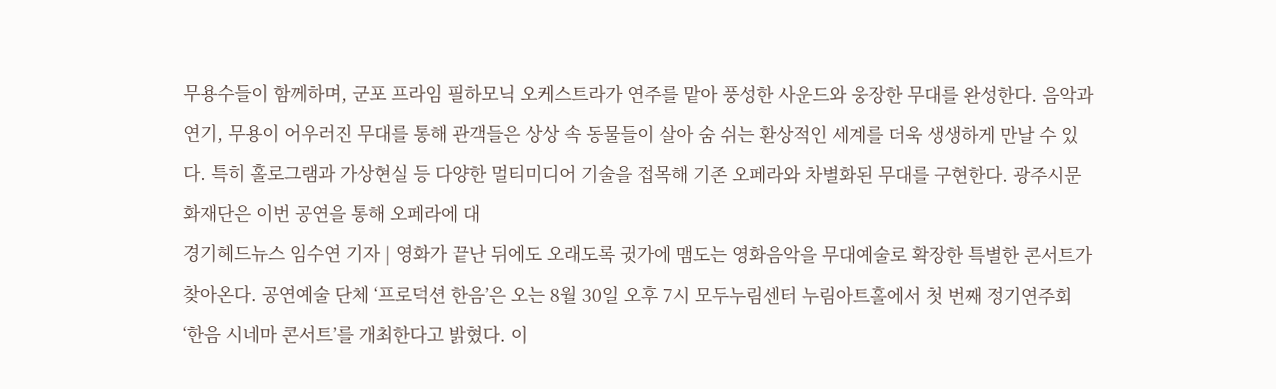무용수들이 함께하며, 군포 프라임 필하모닉 오케스트라가 연주를 맡아 풍성한 사운드와 웅장한 무대를 완성한다. 음악과 연기, 무용이 어우러진 무대를 통해 관객들은 상상 속 동물들이 살아 숨 쉬는 환상적인 세계를 더욱 생생하게 만날 수 있다. 특히 홀로그램과 가상현실 등 다양한 멀티미디어 기술을 접목해 기존 오페라와 차별화된 무대를 구현한다. 광주시문화재단은 이번 공연을 통해 오페라에 대
경기헤드뉴스 임수연 기자 | 영화가 끝난 뒤에도 오래도록 귓가에 맴도는 영화음악을 무대예술로 확장한 특별한 콘서트가 찾아온다. 공연예술 단체 ‘프로덕션 한음’은 오는 8월 30일 오후 7시 모두누림센터 누림아트홀에서 첫 번째 정기연주회 ‘한음 시네마 콘서트’를 개최한다고 밝혔다. 이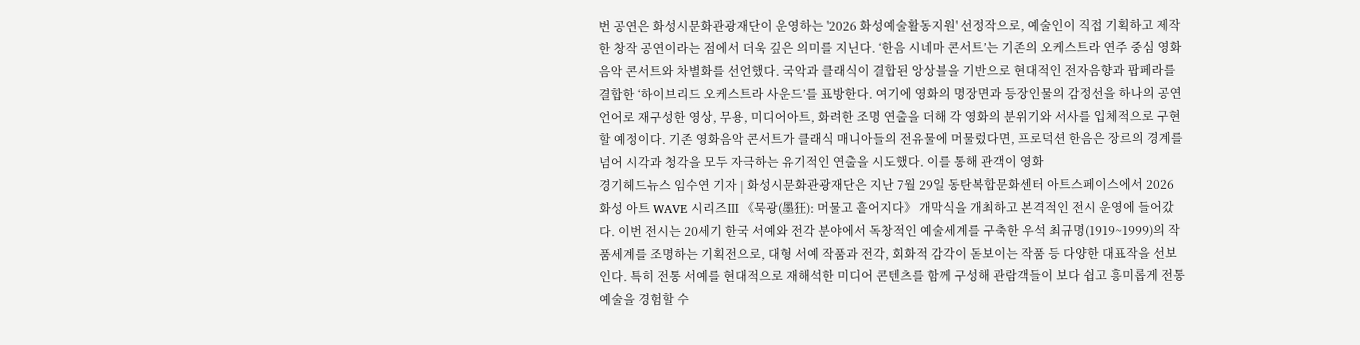번 공연은 화성시문화관광재단이 운영하는 '2026 화성예술활동지원' 선정작으로, 예술인이 직접 기획하고 제작한 창작 공연이라는 점에서 더욱 깊은 의미를 지닌다. ‘한음 시네마 콘서트’는 기존의 오케스트라 연주 중심 영화음악 콘서트와 차별화를 선언했다. 국악과 클래식이 결합된 앙상블을 기반으로 현대적인 전자음향과 팝페라를 결합한 ‘하이브리드 오케스트라 사운드’를 표방한다. 여기에 영화의 명장면과 등장인물의 감정선을 하나의 공연언어로 재구성한 영상, 무용, 미디어아트, 화려한 조명 연출을 더해 각 영화의 분위기와 서사를 입체적으로 구현할 예정이다. 기존 영화음악 콘서트가 클래식 매니아들의 전유물에 머물렀다면, 프로덕션 한음은 장르의 경계를 넘어 시각과 청각을 모두 자극하는 유기적인 연출을 시도했다. 이를 통해 관객이 영화
경기헤드뉴스 임수연 기자 | 화성시문화관광재단은 지난 7월 29일 동탄복합문화센터 아트스페이스에서 2026 화성 아트 WAVE 시리즈Ⅲ 《묵광(墨狂): 머물고 흩어지다》 개막식을 개최하고 본격적인 전시 운영에 들어갔다. 이번 전시는 20세기 한국 서예와 전각 분야에서 독창적인 예술세계를 구축한 우석 최규명(1919~1999)의 작품세계를 조명하는 기획전으로, 대형 서예 작품과 전각, 회화적 감각이 돋보이는 작품 등 다양한 대표작을 선보인다. 특히 전통 서예를 현대적으로 재해석한 미디어 콘텐츠를 함께 구성해 관람객들이 보다 쉽고 흥미롭게 전통예술을 경험할 수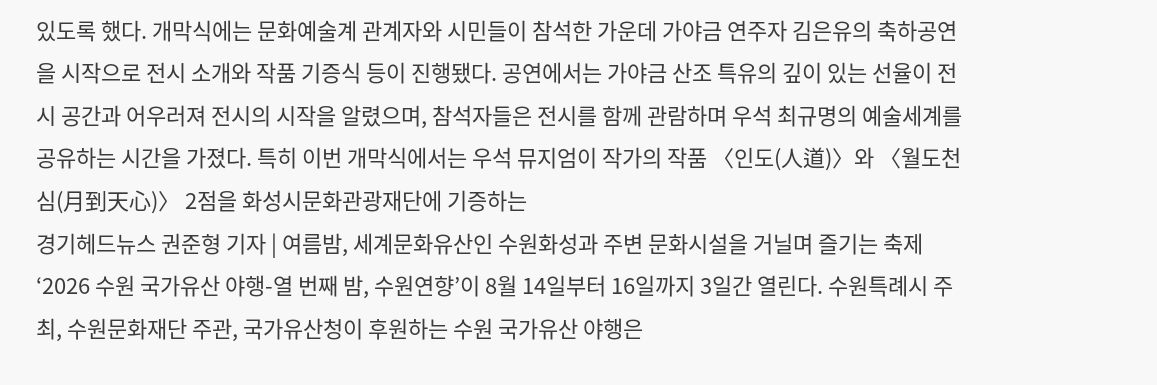있도록 했다. 개막식에는 문화예술계 관계자와 시민들이 참석한 가운데 가야금 연주자 김은유의 축하공연을 시작으로 전시 소개와 작품 기증식 등이 진행됐다. 공연에서는 가야금 산조 특유의 깊이 있는 선율이 전시 공간과 어우러져 전시의 시작을 알렸으며, 참석자들은 전시를 함께 관람하며 우석 최규명의 예술세계를 공유하는 시간을 가졌다. 특히 이번 개막식에서는 우석 뮤지엄이 작가의 작품 〈인도(人道)〉와 〈월도천심(月到天心)〉 2점을 화성시문화관광재단에 기증하는
경기헤드뉴스 권준형 기자 | 여름밤, 세계문화유산인 수원화성과 주변 문화시설을 거닐며 즐기는 축제 ‘2026 수원 국가유산 야행-열 번째 밤, 수원연향’이 8월 14일부터 16일까지 3일간 열린다. 수원특례시 주최, 수원문화재단 주관, 국가유산청이 후원하는 수원 국가유산 야행은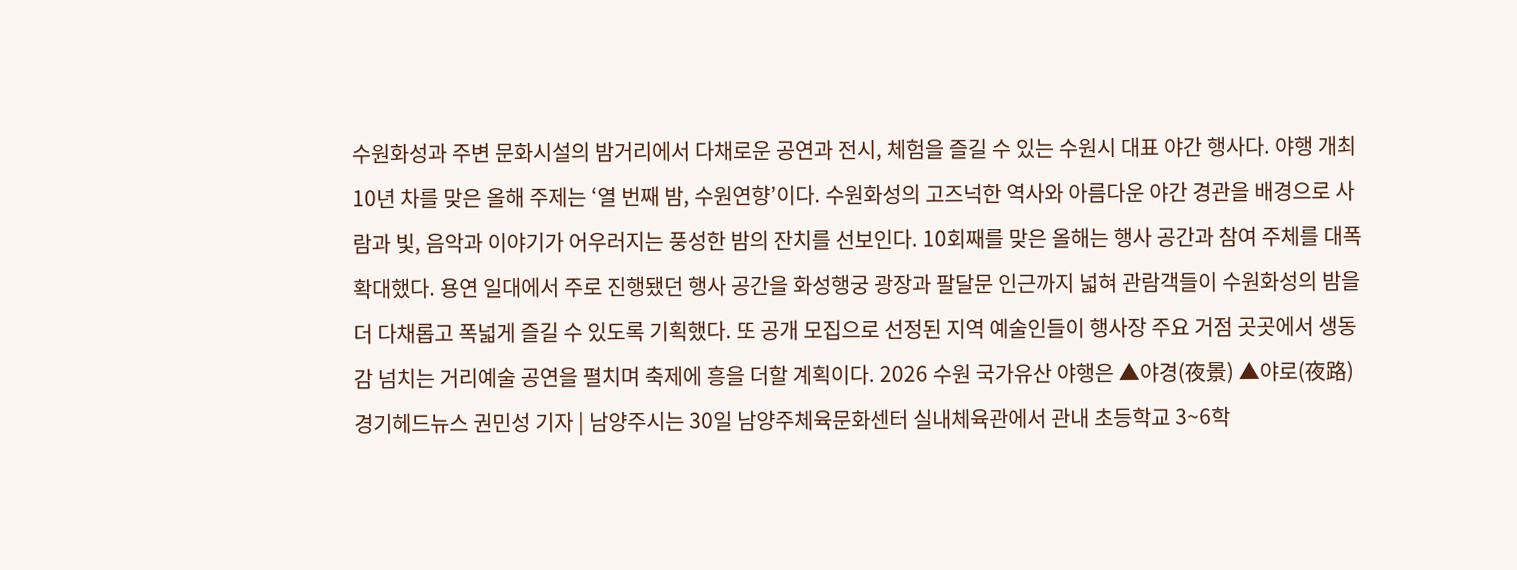수원화성과 주변 문화시설의 밤거리에서 다채로운 공연과 전시, 체험을 즐길 수 있는 수원시 대표 야간 행사다. 야행 개최 10년 차를 맞은 올해 주제는 ‘열 번째 밤, 수원연향’이다. 수원화성의 고즈넉한 역사와 아름다운 야간 경관을 배경으로 사람과 빛, 음악과 이야기가 어우러지는 풍성한 밤의 잔치를 선보인다. 10회째를 맞은 올해는 행사 공간과 참여 주체를 대폭 확대했다. 용연 일대에서 주로 진행됐던 행사 공간을 화성행궁 광장과 팔달문 인근까지 넓혀 관람객들이 수원화성의 밤을 더 다채롭고 폭넓게 즐길 수 있도록 기획했다. 또 공개 모집으로 선정된 지역 예술인들이 행사장 주요 거점 곳곳에서 생동감 넘치는 거리예술 공연을 펼치며 축제에 흥을 더할 계획이다. 2026 수원 국가유산 야행은 ▲야경(夜景) ▲야로(夜路)
경기헤드뉴스 권민성 기자 | 남양주시는 30일 남양주체육문화센터 실내체육관에서 관내 초등학교 3~6학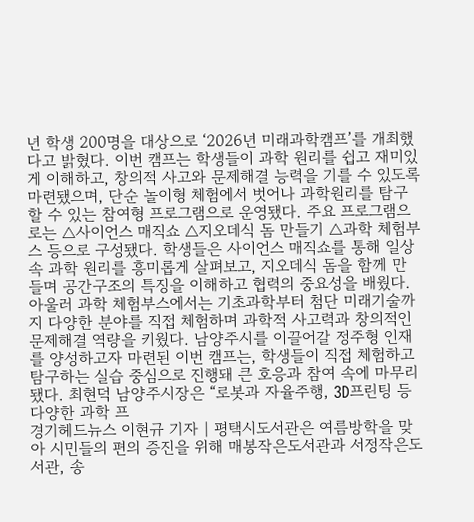년 학생 200명을 대상으로 ‘2026년 미래과학캠프’를 개최했다고 밝혔다. 이번 캠프는 학생들이 과학 원리를 쉽고 재미있게 이해하고, 창의적 사고와 문제해결 능력을 기를 수 있도록 마련됐으며, 단순 놀이형 체험에서 벗어나 과학원리를 탐구할 수 있는 참여형 프로그램으로 운영됐다. 주요 프로그램으로는 △사이언스 매직쇼 △지오데식 돔 만들기 △과학 체험부스 등으로 구성됐다. 학생들은 사이언스 매직쇼를 통해 일상 속 과학 원리를 흥미롭게 살펴보고, 지오데식 돔을 함께 만들며 공간구조의 특징을 이해하고 협력의 중요성을 배웠다. 아울러 과학 체험부스에서는 기초과학부터 첨단 미래기술까지 다양한 분야를 직접 체험하며 과학적 사고력과 창의적인 문제해결 역량을 키웠다. 남양주시를 이끌어갈 정주형 인재를 양성하고자 마련된 이번 캠프는, 학생들이 직접 체험하고 탐구하는 실습 중심으로 진행돼 큰 호응과 참여 속에 마무리됐다. 최현덕 남양주시장은 “로봇과 자율주행, 3D프린팅 등 다양한 과학 프
경기헤드뉴스 이현규 기자 | 평택시도서관은 여름방학을 맞아 시민들의 편의 증진을 위해 매봉작은도서관과 서정작은도서관, 송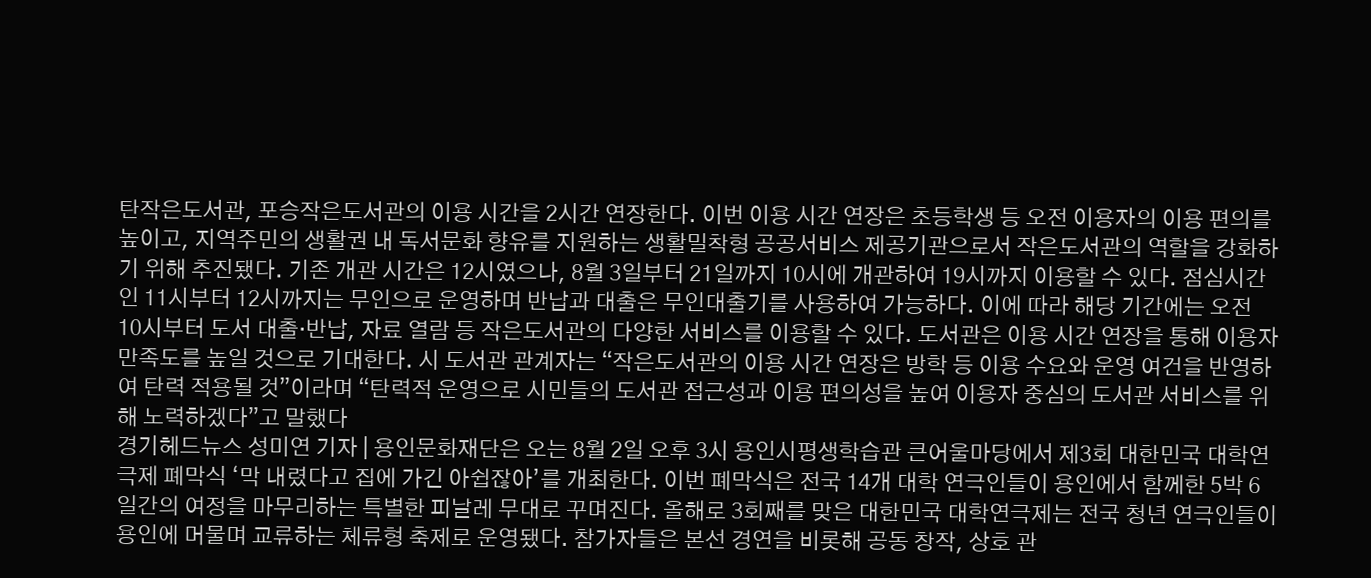탄작은도서관, 포승작은도서관의 이용 시간을 2시간 연장한다. 이번 이용 시간 연장은 초등학생 등 오전 이용자의 이용 편의를 높이고, 지역주민의 생활권 내 독서문화 향유를 지원하는 생활밀착형 공공서비스 제공기관으로서 작은도서관의 역할을 강화하기 위해 추진됐다. 기존 개관 시간은 12시였으나, 8월 3일부터 21일까지 10시에 개관하여 19시까지 이용할 수 있다. 점심시간인 11시부터 12시까지는 무인으로 운영하며 반납과 대출은 무인대출기를 사용하여 가능하다. 이에 따라 해당 기간에는 오전 10시부터 도서 대출·반납, 자료 열람 등 작은도서관의 다양한 서비스를 이용할 수 있다. 도서관은 이용 시간 연장을 통해 이용자 만족도를 높일 것으로 기대한다. 시 도서관 관계자는 “작은도서관의 이용 시간 연장은 방학 등 이용 수요와 운영 여건을 반영하여 탄력 적용될 것”이라며 “탄력적 운영으로 시민들의 도서관 접근성과 이용 편의성을 높여 이용자 중심의 도서관 서비스를 위해 노력하겠다”고 말했다
경기헤드뉴스 성미연 기자 | 용인문화재단은 오는 8월 2일 오후 3시 용인시평생학습관 큰어울마당에서 제3회 대한민국 대학연극제 폐막식 ‘막 내렸다고 집에 가긴 아쉽잖아’를 개최한다. 이번 폐막식은 전국 14개 대학 연극인들이 용인에서 함께한 5박 6일간의 여정을 마무리하는 특별한 피날레 무대로 꾸며진다. 올해로 3회째를 맞은 대한민국 대학연극제는 전국 청년 연극인들이 용인에 머물며 교류하는 체류형 축제로 운영됐다. 참가자들은 본선 경연을 비롯해 공동 창작, 상호 관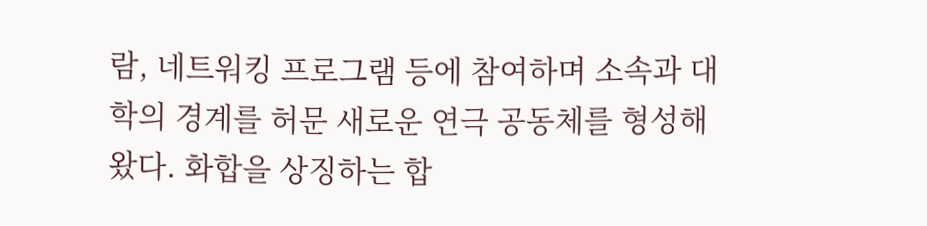람, 네트워킹 프로그램 등에 참여하며 소속과 대학의 경계를 허문 새로운 연극 공동체를 형성해 왔다. 화합을 상징하는 합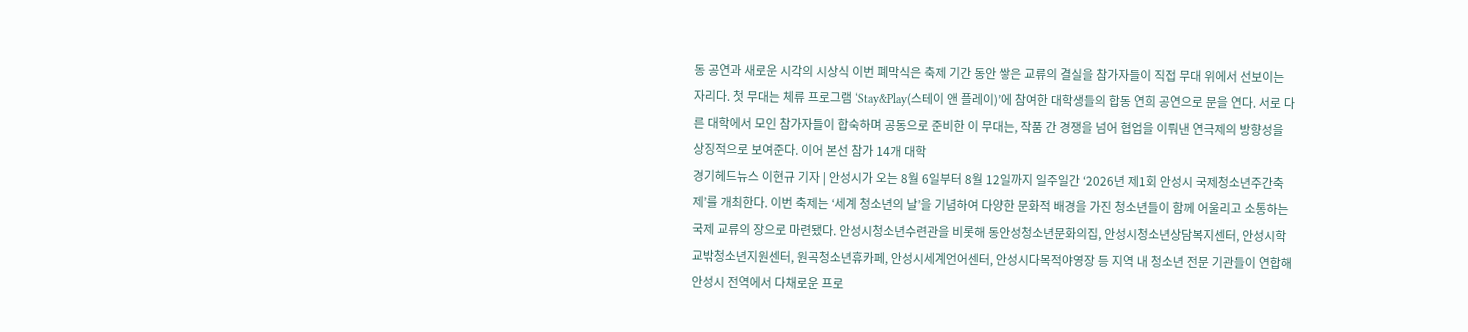동 공연과 새로운 시각의 시상식 이번 폐막식은 축제 기간 동안 쌓은 교류의 결실을 참가자들이 직접 무대 위에서 선보이는 자리다. 첫 무대는 체류 프로그램 ‘Stay&Play(스테이 앤 플레이)’에 참여한 대학생들의 합동 연희 공연으로 문을 연다. 서로 다른 대학에서 모인 참가자들이 합숙하며 공동으로 준비한 이 무대는, 작품 간 경쟁을 넘어 협업을 이뤄낸 연극제의 방향성을 상징적으로 보여준다. 이어 본선 참가 14개 대학
경기헤드뉴스 이현규 기자 | 안성시가 오는 8월 6일부터 8월 12일까지 일주일간 ‘2026년 제1회 안성시 국제청소년주간축제’를 개최한다. 이번 축제는 ‘세계 청소년의 날’을 기념하여 다양한 문화적 배경을 가진 청소년들이 함께 어울리고 소통하는 국제 교류의 장으로 마련됐다. 안성시청소년수련관을 비롯해 동안성청소년문화의집, 안성시청소년상담복지센터, 안성시학교밖청소년지원센터, 원곡청소년휴카페, 안성시세계언어센터, 안성시다목적야영장 등 지역 내 청소년 전문 기관들이 연합해 안성시 전역에서 다채로운 프로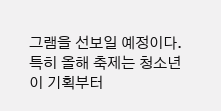그램을 선보일 예정이다. 특히 올해 축제는 청소년이 기획부터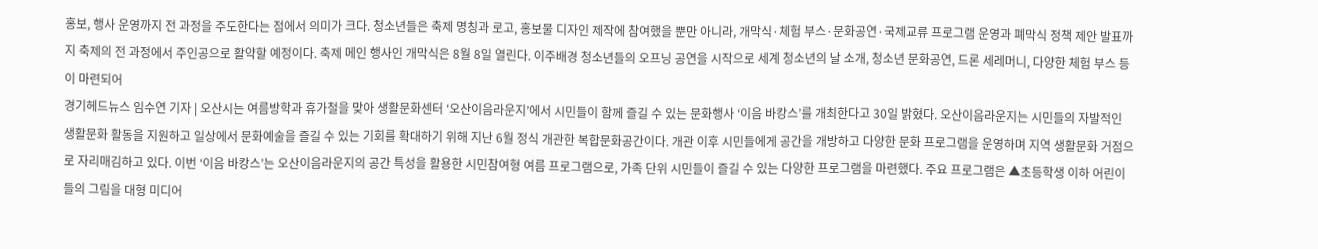홍보, 행사 운영까지 전 과정을 주도한다는 점에서 의미가 크다. 청소년들은 축제 명칭과 로고, 홍보물 디자인 제작에 참여했을 뿐만 아니라, 개막식·체험 부스·문화공연·국제교류 프로그램 운영과 폐막식 정책 제안 발표까지 축제의 전 과정에서 주인공으로 활약할 예정이다. 축제 메인 행사인 개막식은 8월 8일 열린다. 이주배경 청소년들의 오프닝 공연을 시작으로 세계 청소년의 날 소개, 청소년 문화공연, 드론 세레머니, 다양한 체험 부스 등이 마련되어
경기헤드뉴스 임수연 기자 | 오산시는 여름방학과 휴가철을 맞아 생활문화센터 ‘오산이음라운지’에서 시민들이 함께 즐길 수 있는 문화행사 ‘이음 바캉스’를 개최한다고 30일 밝혔다. 오산이음라운지는 시민들의 자발적인 생활문화 활동을 지원하고 일상에서 문화예술을 즐길 수 있는 기회를 확대하기 위해 지난 6월 정식 개관한 복합문화공간이다. 개관 이후 시민들에게 공간을 개방하고 다양한 문화 프로그램을 운영하며 지역 생활문화 거점으로 자리매김하고 있다. 이번 ‘이음 바캉스’는 오산이음라운지의 공간 특성을 활용한 시민참여형 여름 프로그램으로, 가족 단위 시민들이 즐길 수 있는 다양한 프로그램을 마련했다. 주요 프로그램은 ▲초등학생 이하 어린이들의 그림을 대형 미디어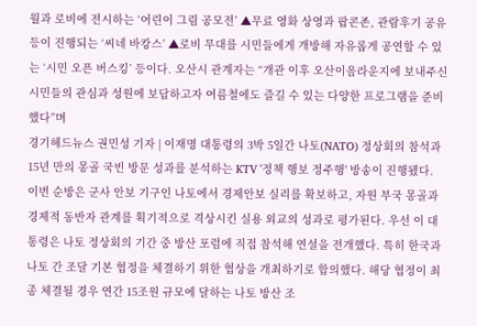월과 로비에 전시하는 ‘어린이 그림 공모전’ ▲무료 영화 상영과 팝콘존, 관람후기 공유 등이 진행되는 ‘씨네 바캉스’ ▲로비 무대를 시민들에게 개방해 자유롭게 공연할 수 있는 ‘시민 오픈 버스킹’ 등이다. 오산시 관계자는 “개관 이후 오산이음라운지에 보내주신 시민들의 관심과 성원에 보답하고자 여름철에도 즐길 수 있는 다양한 프로그램을 준비했다”며
경기헤드뉴스 권민성 기자 | 이재명 대통령의 3박 5일간 나토(NATO) 정상회의 참석과 15년 만의 몽골 국빈 방문 성과를 분석하는 KTV '정책 행보 정주행' 방송이 진행됐다. 이번 순방은 군사 안보 기구인 나토에서 경제안보 실리를 확보하고, 자원 부국 몽골과 경제적 동반자 관계를 획기적으로 격상시킨 실용 외교의 성과로 평가된다. 우선 이 대통령은 나토 정상회의 기간 중 방산 포럼에 직접 참석해 연설을 전개했다. 특히 한국과 나토 간 조달 기본 협정을 체결하기 위한 협상을 개최하기로 합의했다. 해당 협정이 최종 체결될 경우 연간 15조원 규모에 달하는 나토 방산 조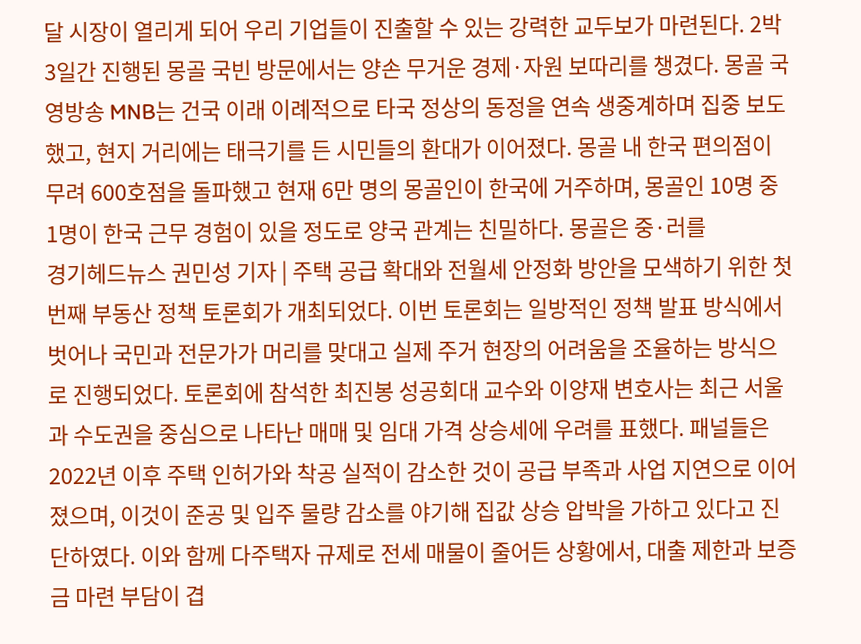달 시장이 열리게 되어 우리 기업들이 진출할 수 있는 강력한 교두보가 마련된다. 2박 3일간 진행된 몽골 국빈 방문에서는 양손 무거운 경제·자원 보따리를 챙겼다. 몽골 국영방송 MNB는 건국 이래 이례적으로 타국 정상의 동정을 연속 생중계하며 집중 보도했고, 현지 거리에는 태극기를 든 시민들의 환대가 이어졌다. 몽골 내 한국 편의점이 무려 600호점을 돌파했고 현재 6만 명의 몽골인이 한국에 거주하며, 몽골인 10명 중 1명이 한국 근무 경험이 있을 정도로 양국 관계는 친밀하다. 몽골은 중·러를
경기헤드뉴스 권민성 기자 | 주택 공급 확대와 전월세 안정화 방안을 모색하기 위한 첫 번째 부동산 정책 토론회가 개최되었다. 이번 토론회는 일방적인 정책 발표 방식에서 벗어나 국민과 전문가가 머리를 맞대고 실제 주거 현장의 어려움을 조율하는 방식으로 진행되었다. 토론회에 참석한 최진봉 성공회대 교수와 이양재 변호사는 최근 서울과 수도권을 중심으로 나타난 매매 및 임대 가격 상승세에 우려를 표했다. 패널들은 2022년 이후 주택 인허가와 착공 실적이 감소한 것이 공급 부족과 사업 지연으로 이어졌으며, 이것이 준공 및 입주 물량 감소를 야기해 집값 상승 압박을 가하고 있다고 진단하였다. 이와 함께 다주택자 규제로 전세 매물이 줄어든 상황에서, 대출 제한과 보증금 마련 부담이 겹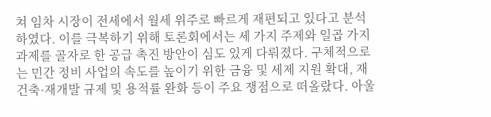쳐 임차 시장이 전세에서 월세 위주로 빠르게 재편되고 있다고 분석하였다. 이를 극복하기 위해 토론회에서는 세 가지 주제와 일곱 가지 과제를 골자로 한 공급 촉진 방안이 심도 있게 다뤄졌다. 구체적으로는 민간 정비 사업의 속도를 높이기 위한 금융 및 세제 지원 확대, 재건축·재개발 규제 및 용적률 완화 등이 주요 쟁점으로 떠올랐다. 아울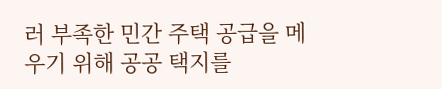러 부족한 민간 주택 공급을 메우기 위해 공공 택지를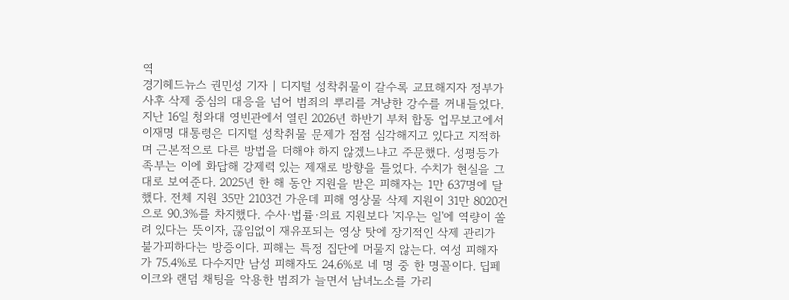역
경기헤드뉴스 권민성 기자 | 디지털 성착취물이 갈수록 교묘해지자 정부가 사후 삭제 중심의 대응을 넘어 범죄의 뿌리를 겨냥한 강수를 꺼내들었다. 지난 16일 청와대 영빈관에서 열린 2026년 하반기 부처 합동 업무보고에서 이재명 대통령은 디지털 성착취물 문제가 점점 심각해지고 있다고 지적하며 근본적으로 다른 방법을 더해야 하지 않겠느냐고 주문했다. 성평등가족부는 이에 화답해 강제력 있는 제재로 방향을 틀었다. 수치가 현실을 그대로 보여준다. 2025년 한 해 동안 지원을 받은 피해자는 1만 637명에 달했다. 전체 지원 35만 2103건 가운데 피해 영상물 삭제 지원이 31만 8020건으로 90.3%를 차지했다. 수사·법률·의료 지원보다 '지우는 일'에 역량이 쏠려 있다는 뜻이자, 끊임없이 재유포되는 영상 탓에 장기적인 삭제 관리가 불가피하다는 방증이다. 피해는 특정 집단에 머물지 않는다. 여성 피해자가 75.4%로 다수지만 남성 피해자도 24.6%로 네 명 중 한 명꼴이다. 딥페이크와 랜덤 채팅을 악용한 범죄가 늘면서 남녀노소를 가리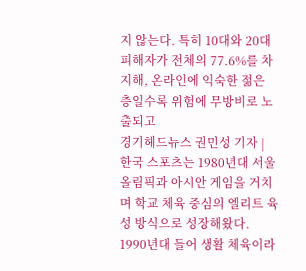지 않는다. 특히 10대와 20대 피해자가 전체의 77.6%를 차지해, 온라인에 익숙한 젊은 층일수록 위험에 무방비로 노출되고
경기헤드뉴스 권민성 기자 | 한국 스포츠는 1980년대 서울 올림픽과 아시안 게임을 거치며 학교 체육 중심의 엘리트 육성 방식으로 성장해왔다. 1990년대 들어 생활 체육이라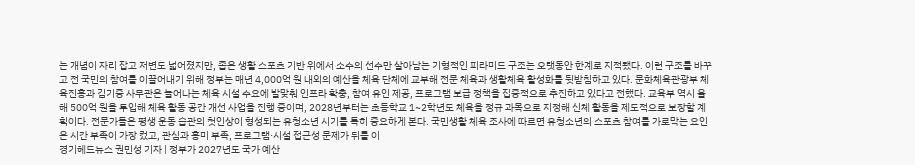는 개념이 자리 잡고 저변도 넓어졌지만, 좁은 생활 스포츠 기반 위에서 소수의 선수만 살아남는 기형적인 피라미드 구조는 오랫동안 한계로 지적됐다. 이런 구조를 바꾸고 전 국민의 참여를 이끌어내기 위해 정부는 매년 4,000억 원 내외의 예산을 체육 단체에 교부해 전문 체육과 생활체육 활성화를 뒷받침하고 있다. 문화체육관광부 체육진흥과 김기중 사무관은 늘어나는 체육 시설 수요에 발맞춰 인프라 확충, 참여 유인 제공, 프로그램 보급 정책을 집중적으로 추진하고 있다고 전했다. 교육부 역시 올해 500억 원을 투입해 체육 활동 공간 개선 사업을 진행 중이며, 2028년부터는 초등학교 1~2학년도 체육을 정규 과목으로 지정해 신체 활동을 제도적으로 보장할 계획이다. 전문가들은 평생 운동 습관의 첫인상이 형성되는 유청소년 시기를 특히 중요하게 본다. 국민생활 체육 조사에 따르면 유청소년의 스포츠 참여를 가로막는 요인은 시간 부족이 가장 컸고, 관심과 흥미 부족, 프로그램·시설 접근성 문제가 뒤를 이
경기헤드뉴스 권민성 기자 | 정부가 2027년도 국가 예산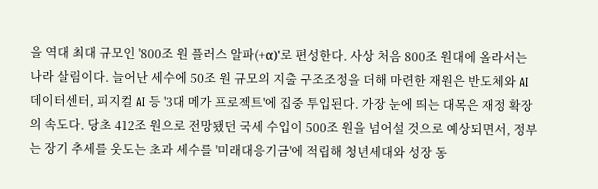을 역대 최대 규모인 '800조 원 플러스 알파(+α)'로 편성한다. 사상 처음 800조 원대에 올라서는 나라 살림이다. 늘어난 세수에 50조 원 규모의 지출 구조조정을 더해 마련한 재원은 반도체와 AI 데이터센터, 피지컬 AI 등 '3대 메가 프로젝트'에 집중 투입된다. 가장 눈에 띄는 대목은 재정 확장의 속도다. 당초 412조 원으로 전망됐던 국세 수입이 500조 원을 넘어설 것으로 예상되면서, 정부는 장기 추세를 웃도는 초과 세수를 '미래대응기금'에 적립해 청년세대와 성장 동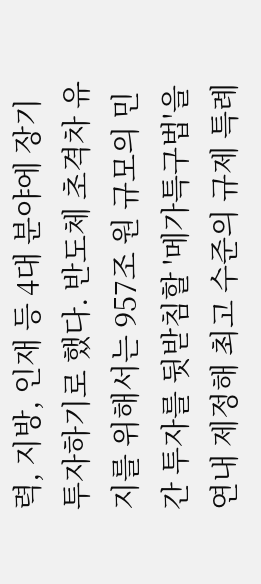력, 지방, 인재 등 4대 분야에 장기 투자하기로 했다. 반도체 초격차 유지를 위해서는 957조 원 규모의 민간 투자를 뒷받침할 '메가특구법'을 연내 제정해 최고 수준의 규제 특례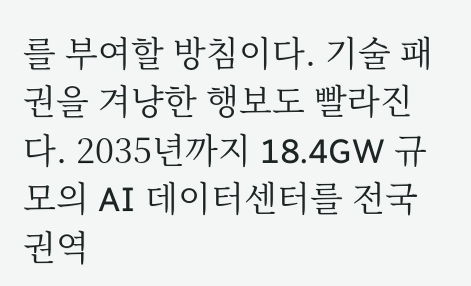를 부여할 방침이다. 기술 패권을 겨냥한 행보도 빨라진다. 2035년까지 18.4GW 규모의 AI 데이터센터를 전국 권역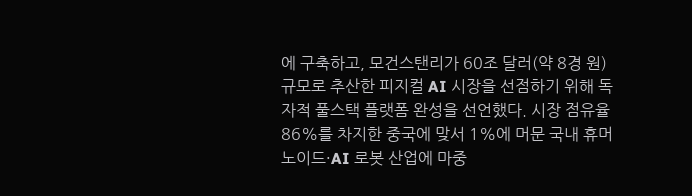에 구축하고, 모건스탠리가 60조 달러(약 8경 원) 규모로 추산한 피지컬 AI 시장을 선점하기 위해 독자적 풀스택 플랫폼 완성을 선언했다. 시장 점유율 86%를 차지한 중국에 맞서 1%에 머문 국내 휴머노이드·AI 로봇 산업에 마중